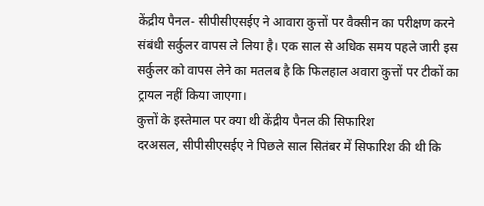केंद्रीय पैनल- सीपीसीएसईए ने आवारा कुत्तों पर वैक्सीन का परीक्षण करने संबंधी सर्कुलर वापस ले लिया है। एक साल से अधिक समय पहले जारी इस सर्कुलर को वापस लेने का मतलब है कि फिलहाल अवारा कुत्तों पर टीकों का ट्रायल नहीं किया जाएगा।
कुत्तों के इस्तेमाल पर क्या थी केंद्रीय पैनल की सिफारिश
दरअसल, सीपीसीएसईए ने पिछले साल सितंबर में सिफारिश की थी कि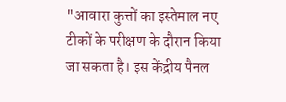"आवारा कुत्तों का इस्तेमाल नए टीकों के परीक्षण के दौरान किया जा सकता है। इस केंद्रीय पैनल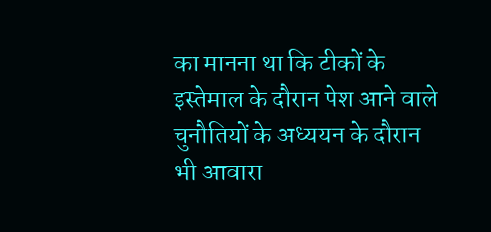का मानना था कि टीकों के इस्तेमाल के दौरान पेश आने वाले चुनौतियों के अध्ययन के दौरान भी आवारा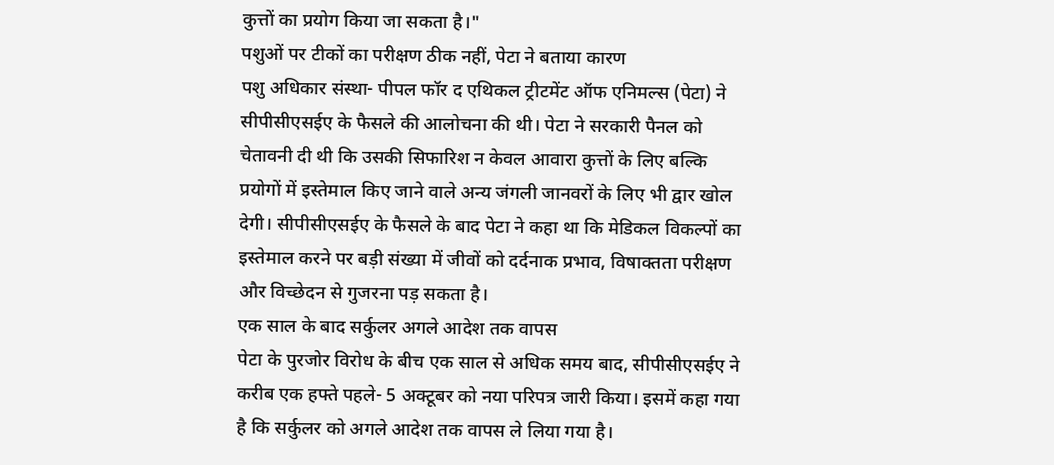कुत्तों का प्रयोग किया जा सकता है।"
पशुओं पर टीकों का परीक्षण ठीक नहीं, पेटा ने बताया कारण
पशु अधिकार संस्था- पीपल फॉर द एथिकल ट्रीटमेंट ऑफ एनिमल्स (पेटा) ने सीपीसीएसईए के फैसले की आलोचना की थी। पेटा ने सरकारी पैनल को चेतावनी दी थी कि उसकी सिफारिश न केवल आवारा कुत्तों के लिए बल्कि प्रयोगों में इस्तेमाल किए जाने वाले अन्य जंगली जानवरों के लिए भी द्वार खोल देगी। सीपीसीएसईए के फैसले के बाद पेटा ने कहा था कि मेडिकल विकल्पों का इस्तेमाल करने पर बड़ी संख्या में जीवों को दर्दनाक प्रभाव, विषाक्तता परीक्षण और विच्छेदन से गुजरना पड़ सकता है।
एक साल के बाद सर्कुलर अगले आदेश तक वापस
पेटा के पुरजोर विरोध के बीच एक साल से अधिक समय बाद, सीपीसीएसईए ने करीब एक हफ्ते पहले- 5 अक्टूबर को नया परिपत्र जारी किया। इसमें कहा गया है कि सर्कुलर को अगले आदेश तक वापस ले लिया गया है।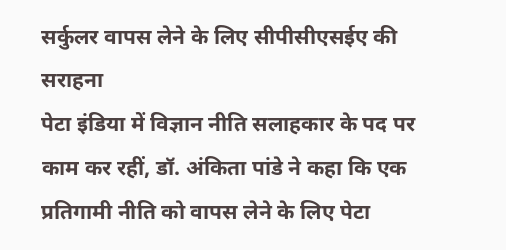सर्कुलर वापस लेने के लिए सीपीसीएसईए की सराहना
पेटा इंडिया में विज्ञान नीति सलाहकार के पद पर काम कर रहीं, डॉ. अंकिता पांडे ने कहा कि एक प्रतिगामी नीति को वापस लेने के लिए पेटा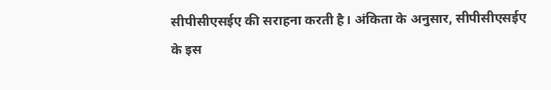सीपीसीएसईए की सराहना करती है। अंकिता के अनुसार, सीपीसीएसईए के इस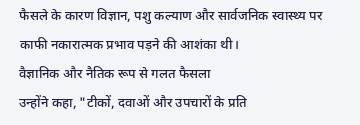फैसले के कारण विज्ञान, पशु कल्याण और सार्वजनिक स्वास्थ्य पर काफी नकारात्मक प्रभाव पड़ने की आशंका थी।
वैज्ञानिक और नैतिक रूप से गलत फैसला
उन्होंने कहा, "टीकों, दवाओं और उपचारों के प्रति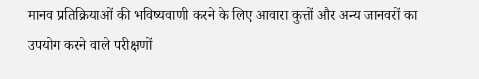मानव प्रतिक्रियाओं की भविष्यवाणी करने के लिए आवारा कुत्तों और अन्य जानवरों का उपयोग करने वाले परीक्षणों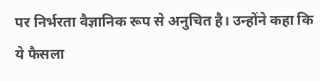पर निर्भरता वैज्ञानिक रूप से अनुचित है। उन्होंने कहा कि ये फैसला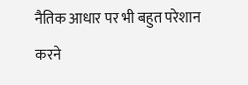नैतिक आधार पर भी बहुत परेशान करने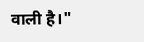वाली है।"